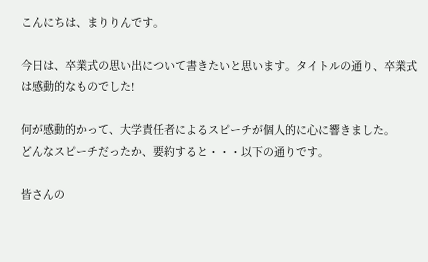こんにちは、まりりんです。

今日は、卒業式の思い出について書きたいと思います。タイトルの通り、卒業式は感動的なものでした!

何が感動的かって、大学責任者によるスピーチが個人的に心に響きました。
どんなスピーチだったか、要約すると・・・以下の通りです。

皆さんの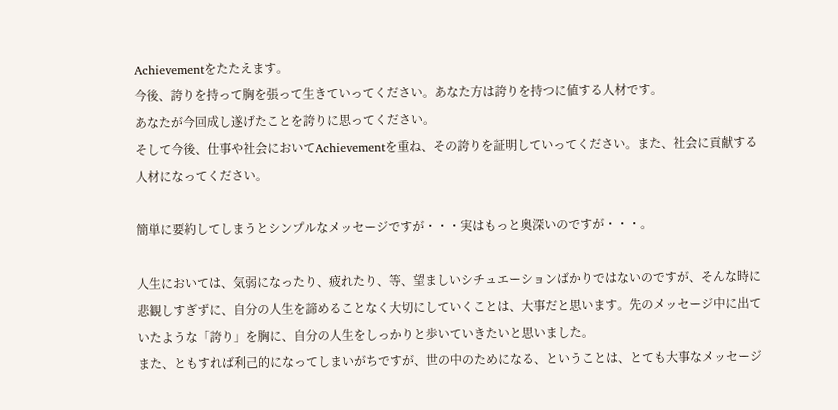Achievementをたたえます。
今後、誇りを持って胸を張って生きていってください。あなた方は誇りを持つに値する人材です。
あなたが今回成し遂げたことを誇りに思ってください。
そして今後、仕事や社会においてAchievementを重ね、その誇りを証明していってください。また、社会に貢献する人材になってください。

簡単に要約してしまうとシンプルなメッセージですが・・・実はもっと奥深いのですが・・・。

人生においては、気弱になったり、疲れたり、等、望ましいシチュエーションばかりではないのですが、そんな時に悲観しすぎずに、自分の人生を諦めることなく大切にしていくことは、大事だと思います。先のメッセージ中に出ていたような「誇り」を胸に、自分の人生をしっかりと歩いていきたいと思いました。
また、ともすれば利己的になってしまいがちですが、世の中のためになる、ということは、とても大事なメッセージ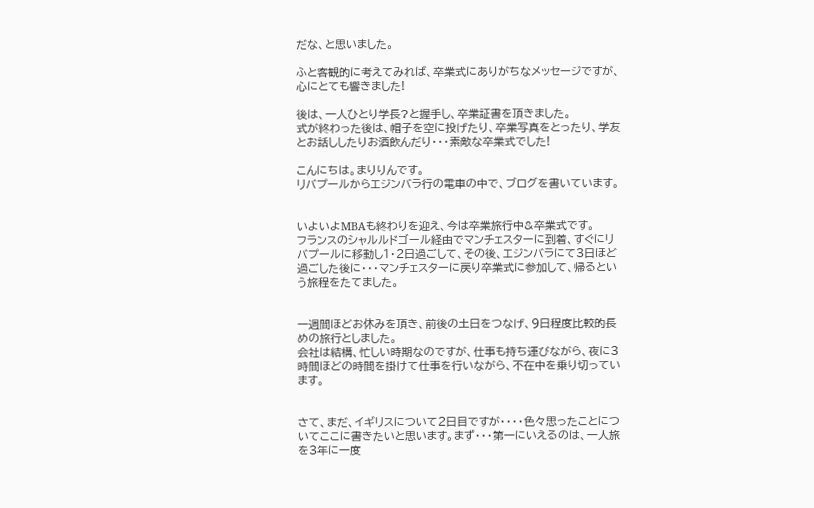だな、と思いました。

ふと客観的に考えてみれば、卒業式にありがちなメッセージですが、心にとても響きました!

後は、一人ひとり学長?と握手し、卒業証書を頂きました。
式が終わった後は、帽子を空に投げたり、卒業写真をとったり、学友とお話ししたりお酒飲んだり・・・素敵な卒業式でした!

こんにちは。まりりんです。
リバプールからエジンバラ行の電車の中で、ブログを書いています。


いよいよMBAも終わりを迎え、今は卒業旅行中&卒業式です。
フランスのシャルルドゴール経由でマンチェスターに到着、すぐにリバプールに移動し1・2日過ごして、その後、エジンバラにて3日ほど過ごした後に・・・マンチェスターに戻り卒業式に参加して、帰るという旅程をたてました。


一週間ほどお休みを頂き、前後の土日をつなげ、9日程度比較的長めの旅行としました。
会社は結構、忙しい時期なのですが、仕事も持ち運びながら、夜に3時間ほどの時間を掛けて仕事を行いながら、不在中を乗り切っています。


さて、まだ、イギリスについて2日目ですが・・・・色々思ったことについてここに書きたいと思います。まず・・・第一にいえるのは、一人旅を3年に一度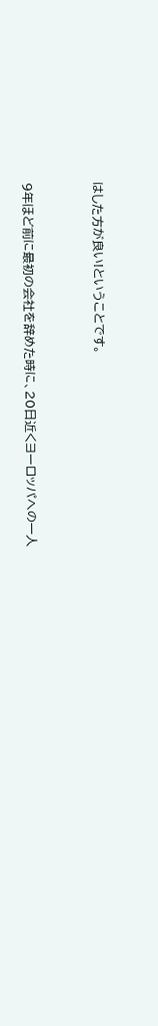はした方が良い!ということです。


9年ほど前に最初の会社を辞めた時に、20日近くヨーロッパへの一人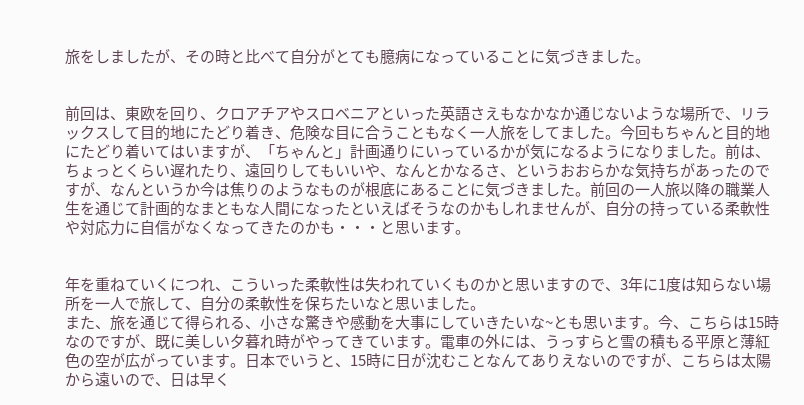旅をしましたが、その時と比べて自分がとても臆病になっていることに気づきました。


前回は、東欧を回り、クロアチアやスロベニアといった英語さえもなかなか通じないような場所で、リラックスして目的地にたどり着き、危険な目に合うこともなく一人旅をしてました。今回もちゃんと目的地にたどり着いてはいますが、「ちゃんと」計画通りにいっているかが気になるようになりました。前は、ちょっとくらい遅れたり、遠回りしてもいいや、なんとかなるさ、というおおらかな気持ちがあったのですが、なんというか今は焦りのようなものが根底にあることに気づきました。前回の一人旅以降の職業人生を通じて計画的なまともな人間になったといえばそうなのかもしれませんが、自分の持っている柔軟性や対応力に自信がなくなってきたのかも・・・と思います。


年を重ねていくにつれ、こういった柔軟性は失われていくものかと思いますので、3年に1度は知らない場所を一人で旅して、自分の柔軟性を保ちたいなと思いました。
また、旅を通じて得られる、小さな驚きや感動を大事にしていきたいな~とも思います。今、こちらは15時なのですが、既に美しい夕暮れ時がやってきています。電車の外には、うっすらと雪の積もる平原と薄紅色の空が広がっています。日本でいうと、15時に日が沈むことなんてありえないのですが、こちらは太陽から遠いので、日は早く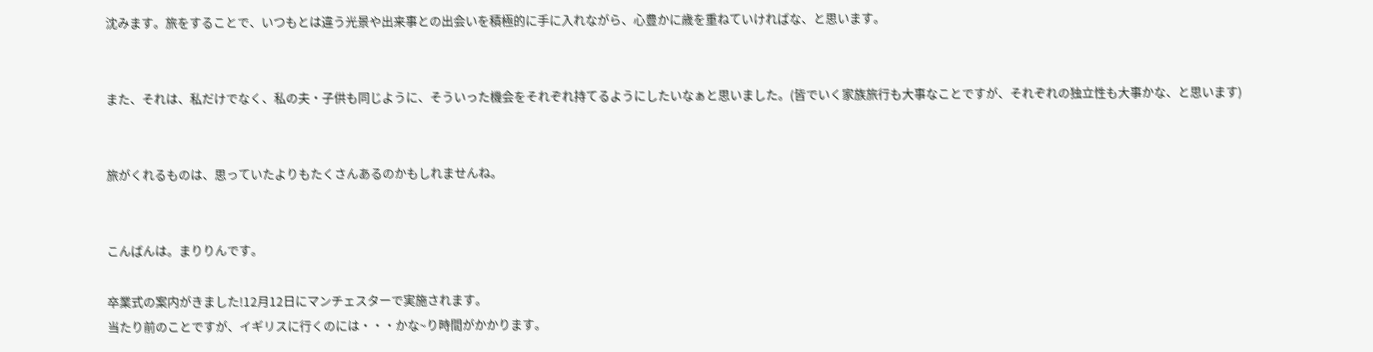沈みます。旅をすることで、いつもとは違う光景や出来事との出会いを積極的に手に入れながら、心豊かに歳を重ねていければな、と思います。


また、それは、私だけでなく、私の夫・子供も同じように、そういった機会をそれぞれ持てるようにしたいなぁと思いました。(皆でいく家族旅行も大事なことですが、それぞれの独立性も大事かな、と思います)


旅がくれるものは、思っていたよりもたくさんあるのかもしれませんね。


こんばんは。まりりんです。

卒業式の案内がきました!12月12日にマンチェスターで実施されます。
当たり前のことですが、イギリスに行くのには・・・かな~り時間がかかります。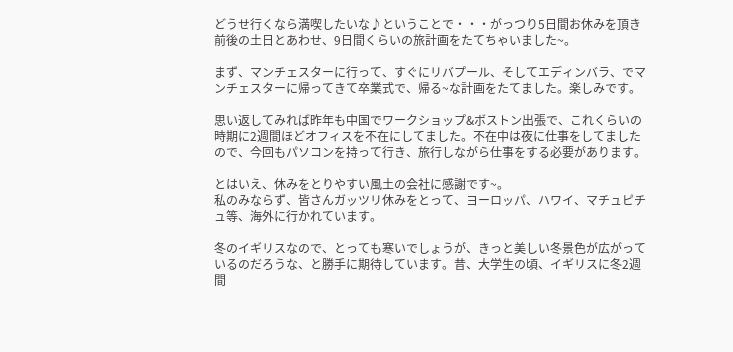どうせ行くなら満喫したいな♪ということで・・・がっつり5日間お休みを頂き前後の土日とあわせ、9日間くらいの旅計画をたてちゃいました~。

まず、マンチェスターに行って、すぐにリバプール、そしてエディンバラ、でマンチェスターに帰ってきて卒業式で、帰る~な計画をたてました。楽しみです。

思い返してみれば昨年も中国でワークショップ&ボストン出張で、これくらいの時期に2週間ほどオフィスを不在にしてました。不在中は夜に仕事をしてましたので、今回もパソコンを持って行き、旅行しながら仕事をする必要があります。

とはいえ、休みをとりやすい風土の会社に感謝です~。
私のみならず、皆さんガッツリ休みをとって、ヨーロッパ、ハワイ、マチュピチュ等、海外に行かれています。

冬のイギリスなので、とっても寒いでしょうが、きっと美しい冬景色が広がっているのだろうな、と勝手に期待しています。昔、大学生の頃、イギリスに冬2週間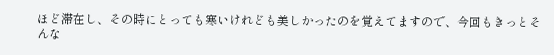ほど滞在し、その時にとっても寒いけれども美しかったのを覚えてますので、今回もきっとそんな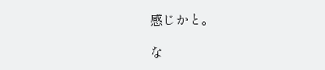感じかと。

な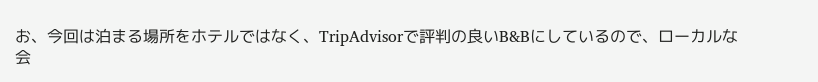お、今回は泊まる場所をホテルではなく、TripAdvisorで評判の良いB&Bにしているので、ローカルな会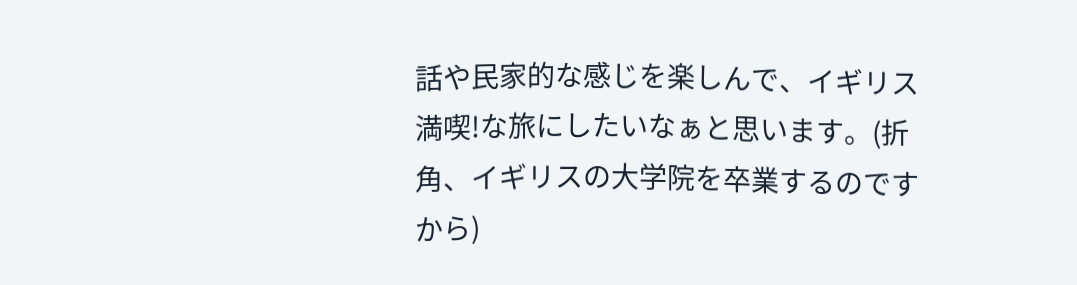話や民家的な感じを楽しんで、イギリス満喫!な旅にしたいなぁと思います。(折角、イギリスの大学院を卒業するのですから)